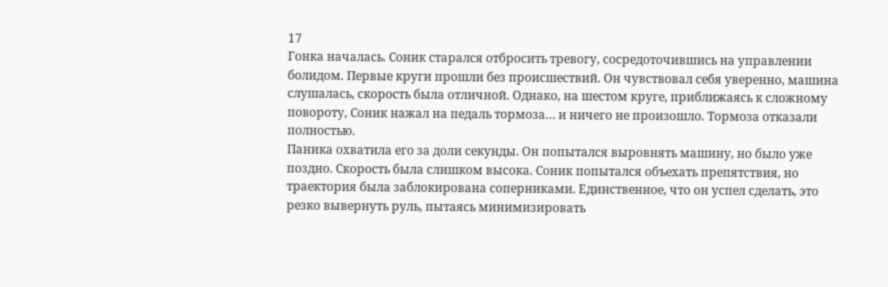17
Гонка началась. Соник старался отбросить тревогу, сосредоточившись на управлении болидом. Первые круги прошли без происшествий. Он чувствовал себя уверенно, машина слушалась, скорость была отличной. Однако, на шестом круге, приближаясь к сложному повороту, Соник нажал на педаль тормоза… и ничего не произошло. Тормоза отказали полностью.
Паника охватила его за доли секунды. Он попытался выровнять машину, но было уже поздно. Скорость была слишком высока. Соник попытался объехать препятствия, но траектория была заблокирована соперниками. Единственное, что он успел сделать, это резко вывернуть руль, пытаясь минимизировать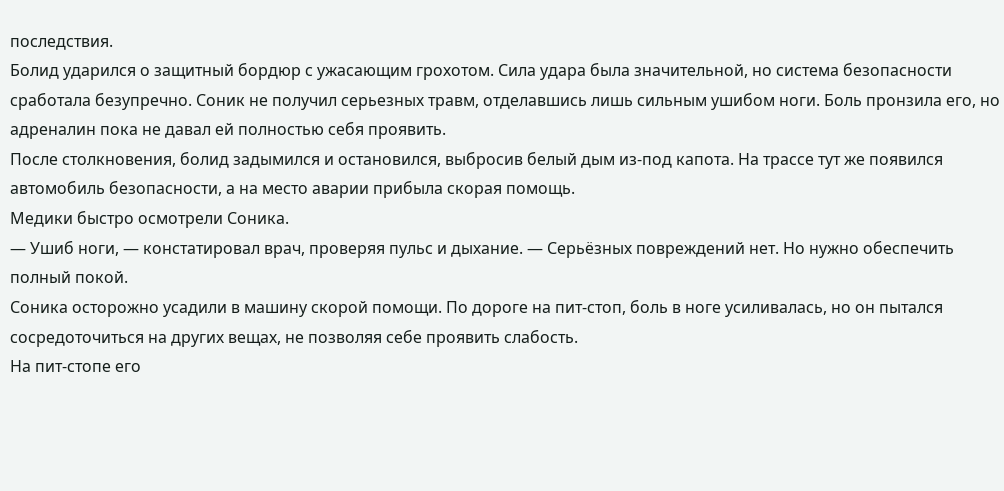последствия.
Болид ударился о защитный бордюр с ужасающим грохотом. Сила удара была значительной, но система безопасности сработала безупречно. Соник не получил серьезных травм, отделавшись лишь сильным ушибом ноги. Боль пронзила его, но адреналин пока не давал ей полностью себя проявить.
После столкновения, болид задымился и остановился, выбросив белый дым из-под капота. На трассе тут же появился автомобиль безопасности, а на место аварии прибыла скорая помощь.
Медики быстро осмотрели Соника.
— Ушиб ноги, — констатировал врач, проверяя пульс и дыхание. — Серьёзных повреждений нет. Но нужно обеспечить полный покой.
Соника осторожно усадили в машину скорой помощи. По дороге на пит-стоп, боль в ноге усиливалась, но он пытался сосредоточиться на других вещах, не позволяя себе проявить слабость.
На пит-стопе его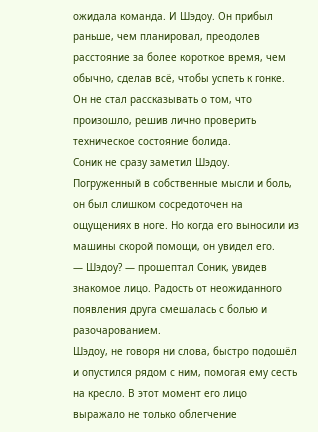ожидала команда. И Шэдоу. Он прибыл раньше, чем планировал, преодолев расстояние за более короткое время, чем обычно, сделав всё, чтобы успеть к гонке. Он не стал рассказывать о том, что произошло, решив лично проверить техническое состояние болида.
Соник не сразу заметил Шэдоу. Погруженный в собственные мысли и боль, он был слишком сосредоточен на ощущениях в ноге. Но когда его выносили из машины скорой помощи, он увидел его.
— Шэдоу? — прошептал Соник, увидев знакомое лицо. Радость от неожиданного появления друга смешалась с болью и разочарованием.
Шэдоу, не говоря ни слова, быстро подошёл и опустился рядом с ним, помогая ему сесть на кресло. В этот момент его лицо выражало не только облегчение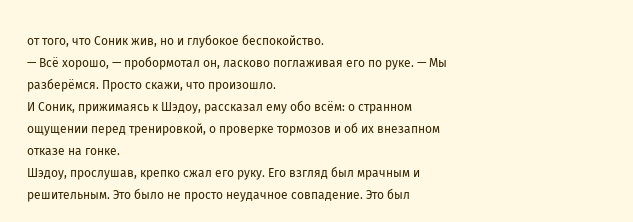от того, что Соник жив, но и глубокое беспокойство.
— Всё хорошо, — пробормотал он, ласково поглаживая его по руке. — Мы разберёмся. Просто скажи, что произошло.
И Соник, прижимаясь к Шэдоу, рассказал ему обо всём: о странном ощущении перед тренировкой, о проверке тормозов и об их внезапном отказе на гонке.
Шэдоу, прослушав, крепко сжал его руку. Его взгляд был мрачным и решительным. Это было не просто неудачное совпадение. Это был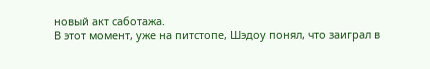новый акт саботажа.
В этот момент, уже на питстопе, Шэдоу понял, что заиграл в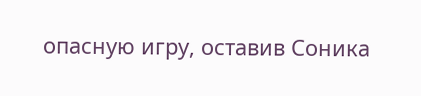опасную игру, оставив Соника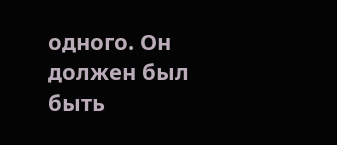одного. Он должен был быть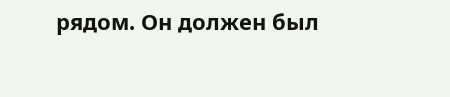рядом. Он должен был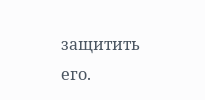защитить его.